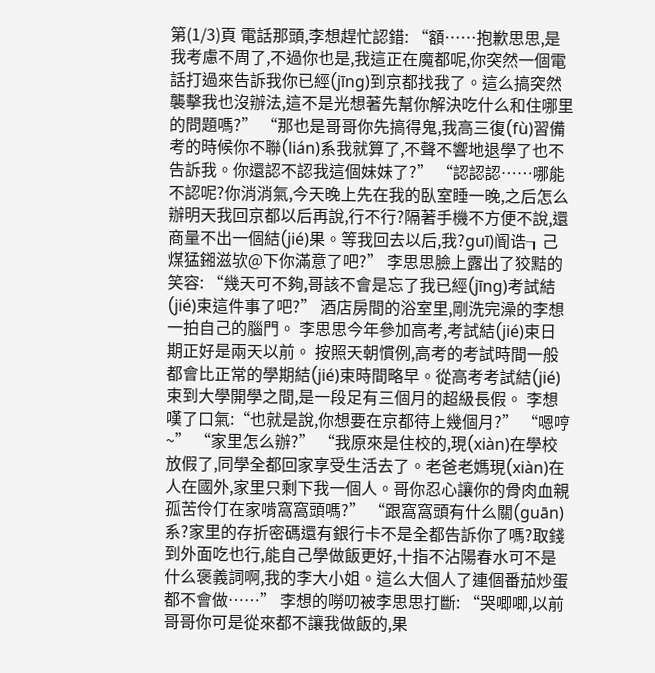第(1/3)頁 電話那頭,李想趕忙認錯: “額……抱歉思思,是我考慮不周了,不過你也是,我這正在魔都呢,你突然一個電話打過來告訴我你已經(jīng)到京都找我了。這么搞突然襲擊我也沒辦法,這不是光想著先幫你解決吃什么和住哪里的問題嗎?” “那也是哥哥你先搞得鬼,我高三復(fù)習備考的時候你不聯(lián)系我就算了,不聲不響地退學了也不告訴我。你還認不認我這個妹妹了?” “認認認……哪能不認呢?你消消氣,今天晚上先在我的臥室睡一晚,之后怎么辦明天我回京都以后再說,行不行?隔著手機不方便不說,還商量不出一個結(jié)果。等我回去以后,我?guī)阍诰┒己煤猛鎺滋欤@下你滿意了吧?” 李思思臉上露出了狡黠的笑容: “幾天可不夠,哥該不會是忘了我已經(jīng)考試結(jié)束這件事了吧?” 酒店房間的浴室里,剛洗完澡的李想一拍自己的腦門。 李思思今年參加高考,考試結(jié)束日期正好是兩天以前。 按照天朝慣例,高考的考試時間一般都會比正常的學期結(jié)束時間略早。從高考考試結(jié)束到大學開學之間,是一段足有三個月的超級長假。 李想嘆了口氣:“也就是說,你想要在京都待上幾個月?” “嗯哼~” “家里怎么辦?” “我原來是住校的,現(xiàn)在學校放假了,同學全都回家享受生活去了。老爸老媽現(xiàn)在人在國外,家里只剩下我一個人。哥你忍心讓你的骨肉血親孤苦伶仃在家啃窩窩頭嗎?” “跟窩窩頭有什么關(guān)系?家里的存折密碼還有銀行卡不是全都告訴你了嗎?取錢到外面吃也行,能自己學做飯更好,十指不沾陽春水可不是什么褒義詞啊,我的李大小姐。這么大個人了連個番茄炒蛋都不會做……” 李想的嘮叨被李思思打斷: “哭唧唧,以前哥哥你可是從來都不讓我做飯的,果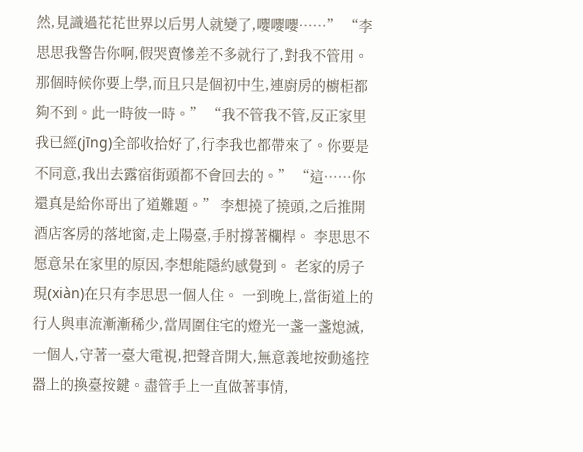然,見識過花花世界以后男人就變了,嚶嚶嚶……” “李思思我警告你啊,假哭賣慘差不多就行了,對我不管用。那個時候你要上學,而且只是個初中生,連廚房的櫥柜都夠不到。此一時彼一時。” “我不管我不管,反正家里我已經(jīng)全部收拾好了,行李我也都帶來了。你要是不同意,我出去露宿街頭都不會回去的。” “這……你還真是給你哥出了道難題。” 李想撓了撓頭,之后推開酒店客房的落地窗,走上陽臺,手肘撐著欄桿。 李思思不愿意呆在家里的原因,李想能隱約感覺到。 老家的房子現(xiàn)在只有李思思一個人住。 一到晚上,當街道上的行人與車流漸漸稀少,當周圍住宅的燈光一盞一盞熄滅,一個人,守著一臺大電視,把聲音開大,無意義地按動遙控器上的換臺按鍵。盡管手上一直做著事情,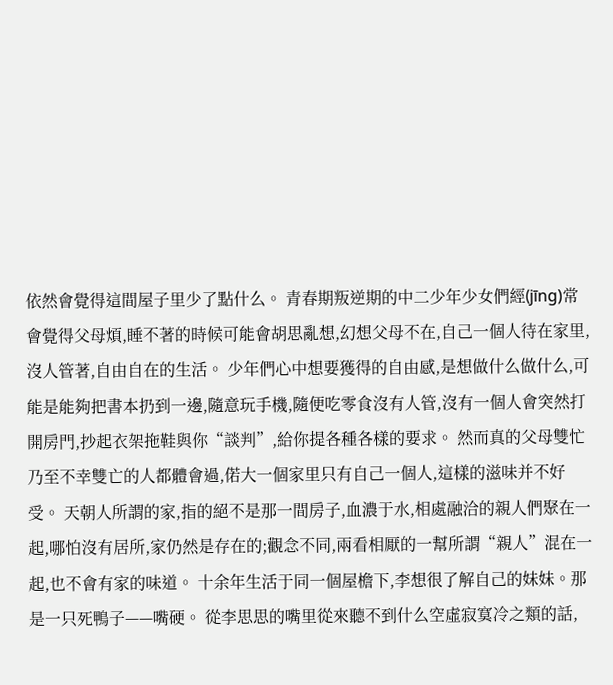依然會覺得這間屋子里少了點什么。 青春期叛逆期的中二少年少女們經(jīng)常會覺得父母煩,睡不著的時候可能會胡思亂想,幻想父母不在,自己一個人待在家里,沒人管著,自由自在的生活。 少年們心中想要獲得的自由感,是想做什么做什么,可能是能夠把書本扔到一邊,隨意玩手機,隨便吃零食沒有人管,沒有一個人會突然打開房門,抄起衣架拖鞋與你“談判”,給你提各種各樣的要求。 然而真的父母雙忙乃至不幸雙亡的人都體會過,偌大一個家里只有自己一個人,這樣的滋味并不好受。 天朝人所謂的家,指的絕不是那一間房子,血濃于水,相處融洽的親人們聚在一起,哪怕沒有居所,家仍然是存在的;觀念不同,兩看相厭的一幫所謂“親人”混在一起,也不會有家的味道。 十余年生活于同一個屋檐下,李想很了解自己的妹妹。那是一只死鴨子——嘴硬。 從李思思的嘴里從來聽不到什么空虛寂寞冷之類的話,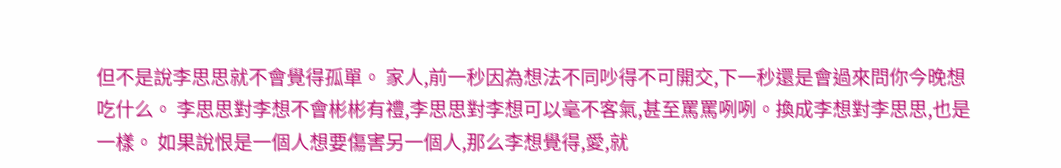但不是說李思思就不會覺得孤單。 家人,前一秒因為想法不同吵得不可開交,下一秒還是會過來問你今晚想吃什么。 李思思對李想不會彬彬有禮,李思思對李想可以毫不客氣,甚至罵罵咧咧。換成李想對李思思,也是一樣。 如果說恨是一個人想要傷害另一個人,那么李想覺得,愛,就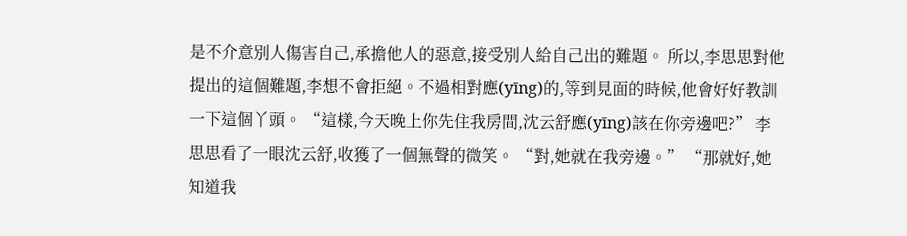是不介意別人傷害自己,承擔他人的惡意,接受別人給自己出的難題。 所以,李思思對他提出的這個難題,李想不會拒絕。不過相對應(yīng)的,等到見面的時候,他會好好教訓一下這個丫頭。 “這樣,今天晚上你先住我房間,沈云舒應(yīng)該在你旁邊吧?” 李思思看了一眼沈云舒,收獲了一個無聲的微笑。 “對,她就在我旁邊。” “那就好,她知道我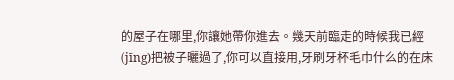的屋子在哪里,你讓她帶你進去。幾天前臨走的時候我已經(jīng)把被子曬過了,你可以直接用,牙刷牙杯毛巾什么的在床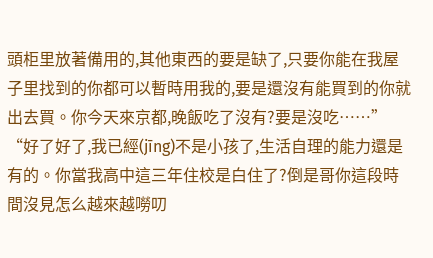頭柜里放著備用的,其他東西的要是缺了,只要你能在我屋子里找到的你都可以暫時用我的,要是還沒有能買到的你就出去買。你今天來京都,晚飯吃了沒有?要是沒吃……” “好了好了,我已經(jīng)不是小孩了,生活自理的能力還是有的。你當我高中這三年住校是白住了?倒是哥你這段時間沒見怎么越來越嘮叨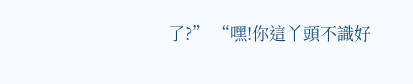了?” “嘿!你這丫頭不識好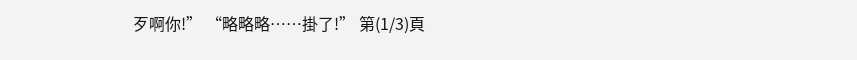歹啊你!” “略略略……掛了!” 第(1/3)頁